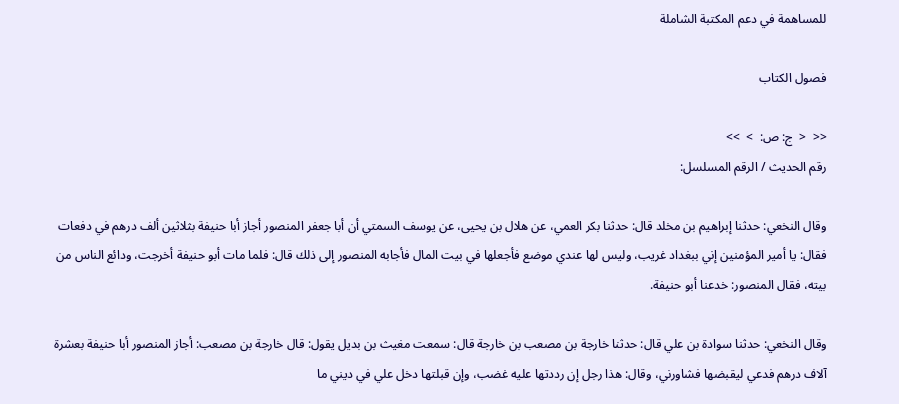للمساهمة في دعم المكتبة الشاملة

فصول الكتاب

<<  <  ج: ص:  >  >>
رقم الحديث / الرقم المسلسل:

وقال النخعي: حدثنا إبراهيم بن مخلد قال: حدثنا بكر العمي، عن هلال بن يحيى، عن يوسف السمتي أن أبا جعفر المنصور أجاز أبا حنيفة بثلاثين ألف درهم في دفعات فقال: يا أمير المؤمنين إني ببغداد غريب، وليس لها عندي موضع فأجعلها في بيت المال فأجابه المنصور إلى ذلك قال: فلما مات أبو حنيفة أخرجت، ودائع الناس من بيته، فقال المنصور: خدعنا أبو حنيفة.

وقال النخعي: حدثنا سوادة بن علي قال: حدثنا خارجة بن مصعب بن خارجة قال: سمعت مغيث بن بديل يقول: قال خارجة بن مصعب: أجاز المنصور أبا حنيفة بعشرة آلاف درهم فدعي ليقبضها فشاورني، وقال: هذا رجل إن رددتها عليه غضب، وإن قبلتها دخل علي في ديني ما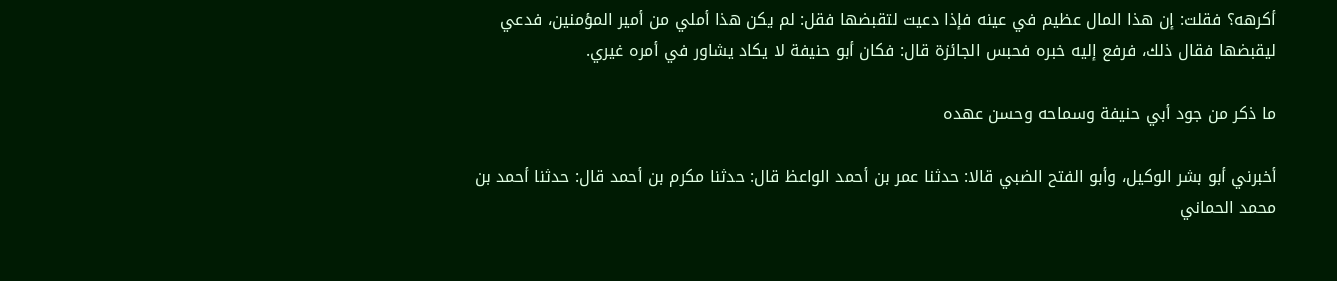أكرهه؟ فقلت: إن هذا المال عظيم في عينه فإذا دعيت لتقبضها فقل: لم يكن هذا أملي من أمير المؤمنين، فدعي ليقبضها فقال ذلك، فرفع إليه خبره فحبس الجائزة قال: فكان أبو حنيفة لا يكاد يشاور في أمره غيري.

ما ذكر من جود أبي حنيفة وسماحه وحسن عهده

أخبرني أبو بشر الوكيل، وأبو الفتح الضبي قالا: حدثنا عمر بن أحمد الواعظ قال: حدثنا مكرم بن أحمد قال: حدثنا أحمد بن محمد الحماني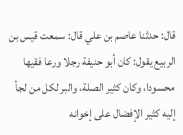قال: حدثنا عاصم بن علي قال: سمعت قيس بن الربيع يقول: كان أبو حنيفة رجلا ورعا فقيها محسودا، وكان كثير الصلة، والبر لكل من لجأ إليه كثير الإفضال على إخوانه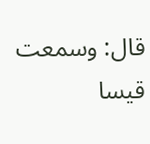قال: وسمعت قيسا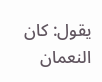يقول: كان النعمان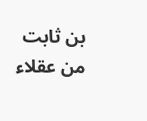بن ثابت من عقلاء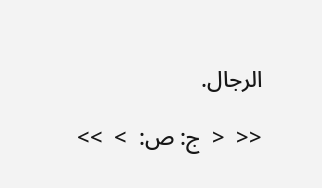الرجال.

<<  <  ج: ص:  >  >>